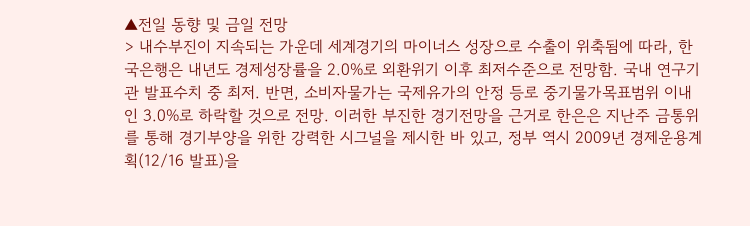▲전일 동향 및 금일 전망
> 내수부진이 지속되는 가운데 세계경기의 마이너스 성장으로 수출이 위축됨에 따라, 한국은행은 내년도 경제성장률을 2.0%로 외환위기 이후 최저수준으로 전망함. 국내 연구기관 발표수치 중 최저. 반면, 소비자물가는 국제유가의 안정 등로 중기물가목표범위 이내인 3.0%로 하락할 것으로 전망. 이러한 부진한 경기전망을 근거로 한은은 지난주 금통위를 통해 경기부양을 위한 강력한 시그널을 제시한 바 있고, 정부 역시 2009년 경제운용계획(12/16 발표)을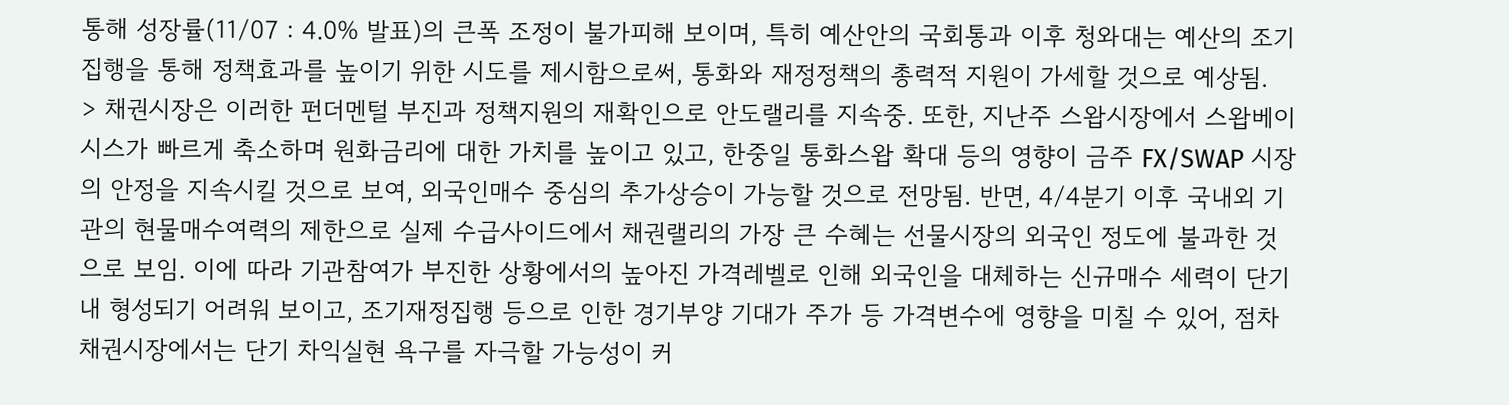통해 성장률(11/07 : 4.0% 발표)의 큰폭 조정이 불가피해 보이며, 특히 예산안의 국회통과 이후 청와대는 예산의 조기집행을 통해 정책효과를 높이기 위한 시도를 제시함으로써, 통화와 재정정책의 총력적 지원이 가세할 것으로 예상됨.
> 채권시장은 이러한 펀더멘털 부진과 정책지원의 재확인으로 안도랠리를 지속중. 또한, 지난주 스왑시장에서 스왑베이시스가 빠르게 축소하며 원화금리에 대한 가치를 높이고 있고, 한중일 통화스왑 확대 등의 영향이 금주 FX/SWAP 시장의 안정을 지속시킬 것으로 보여, 외국인매수 중심의 추가상승이 가능할 것으로 전망됨. 반면, 4/4분기 이후 국내외 기관의 현물매수여력의 제한으로 실제 수급사이드에서 채권랠리의 가장 큰 수혜는 선물시장의 외국인 정도에 불과한 것으로 보임. 이에 따라 기관참여가 부진한 상황에서의 높아진 가격레벨로 인해 외국인을 대체하는 신규매수 세력이 단기내 형성되기 어려워 보이고, 조기재정집행 등으로 인한 경기부양 기대가 주가 등 가격변수에 영향을 미칠 수 있어, 점차 채권시장에서는 단기 차익실현 욕구를 자극할 가능성이 커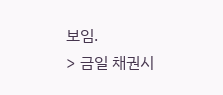보임.
> 금일 채권시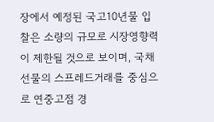장에서 예정된 국고10년물 입찰은 소량의 규모로 시장영향력이 제한될 것으로 보이며, 국채선물의 스프레드거래를 중심으로 연중고점 경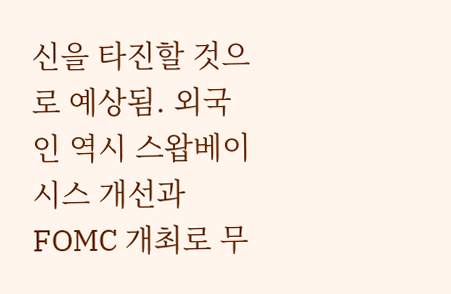신을 타진할 것으로 예상됨. 외국인 역시 스왑베이시스 개선과 FOMC 개최로 무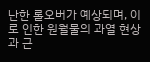난한 롤오버가 예상되며, 이로 인한 원월물의 과열 현상과 근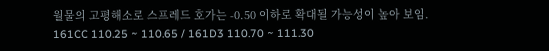월물의 고평해소로 스프레드 호가는 -0.50 이하로 확대될 가능성이 높아 보임.
161CC 110.25 ~ 110.65 / 161D3 110.70 ~ 111.30